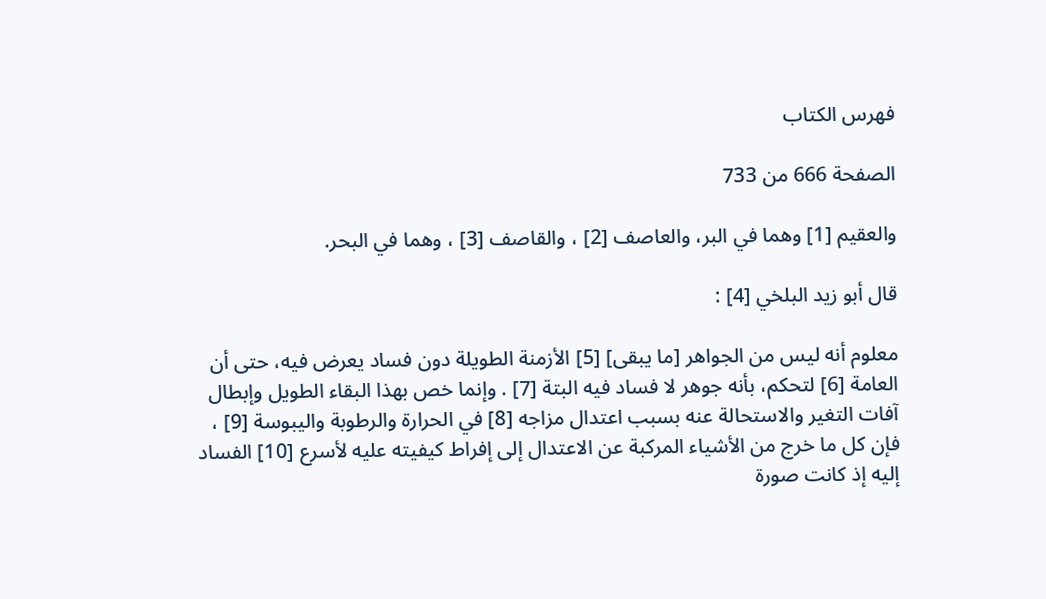فهرس الكتاب

الصفحة 666 من 733

والعقيم [1] وهما في البر، والعاصف [2] ، والقاصف [3] ، وهما في البحر.

قال أبو زيد البلخي [4] :

معلوم أنه ليس من الجواهر [ما يبقى] [5] الأزمنة الطويلة دون فساد يعرض فيه، حتى أن العامة [6] لتحكم، بأنه جوهر لا فساد فيه البتة [7] . وإنما خص بهذا البقاء الطويل وإبطال آفات التغير والاستحالة عنه بسبب اعتدال مزاجه [8] في الحرارة والرطوبة واليبوسة [9] ، فإن كل ما خرج من الأشياء المركبة عن الاعتدال إلى إفراط كيفيته عليه لأسرع [10] الفساد إليه إذ كانت صورة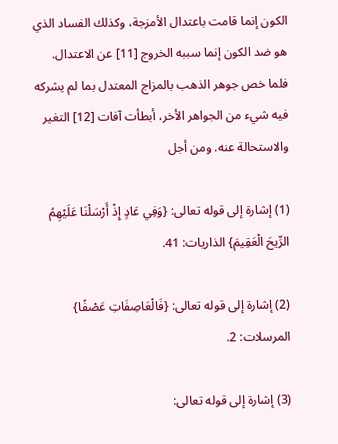الكون إنما قامت باعتدال الأمزجة، وكذلك الفساد الذي هو ضد الكون إنما سببه الخروج [11] عن الاعتدال. فلما خص جوهر الذهب بالمزاج المعتدل بما لم يشركه فيه شيء من الجواهر الأخر، أبطأت آفات [12] التغير والاستحالة عنه. ومن أجل

(1) إشارة إلى قوله تعالى: {وَفِي عَادٍ إِذْ أَرْسَلْنَا عَلَيْهِمُ الرِّيحَ الْعَقِيمَ} الذاريات: 41.

(2) إشارة إلى قوله تعالى: {فَالْعَاصِفَاتِ عَصْفًا} المرسلات: 2.

(3) إشارة إلى قوله تعالى: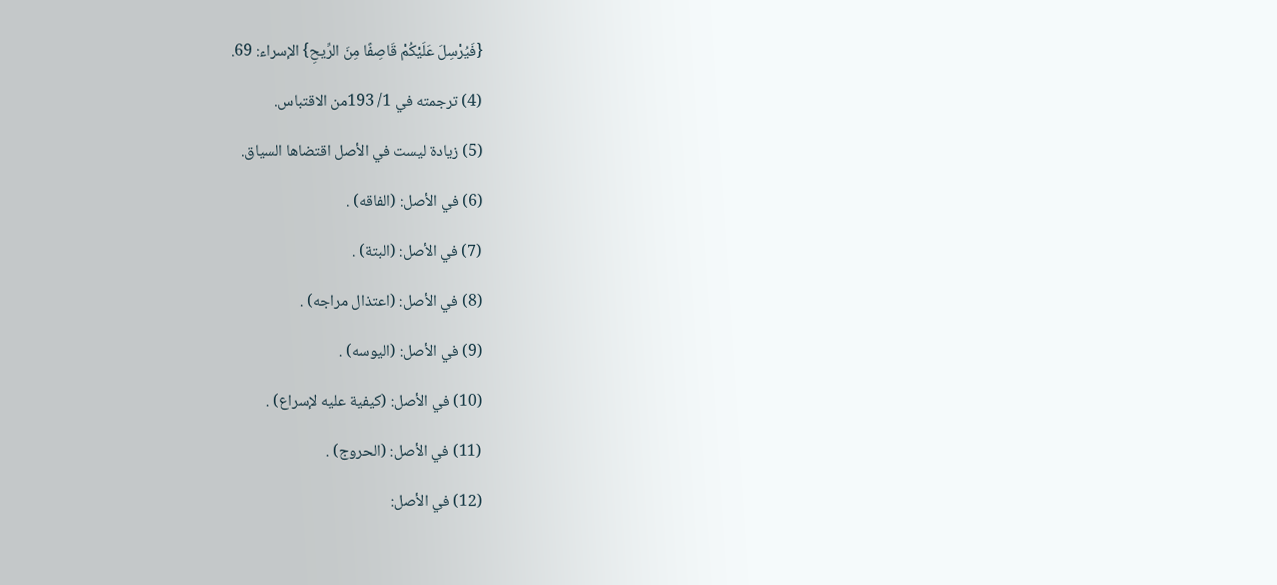{فَيُرْسِلَ عَلَيْكُمْ قَاصِفًا مِنَ الرِّيحِ} الإسراء: 69.

(4) ترجمته في 1/ 193من الاقتباس.

(5) زيادة ليست في الأصل اقتضاها السياق.

(6) في الأصل: (الفاقه) .

(7) في الأصل: (البتة) .

(8) في الأصل: (اعتذال مراجه) .

(9) في الأصل: (اليوسه) .

(10) في الأصل: (كيفية عليه لإسراع) .

(11) في الأصل: (الحروج) .

(12) في الأصل: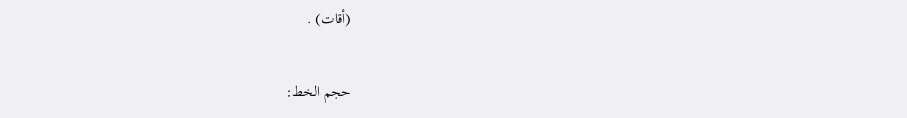(أقات) .

حجم الخط: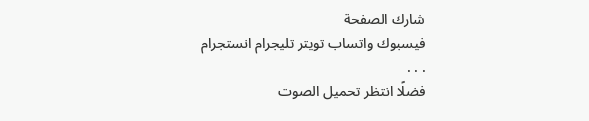شارك الصفحة
فيسبوك واتساب تويتر تليجرام انستجرام
. . .
فضلًا انتظر تحميل الصوت